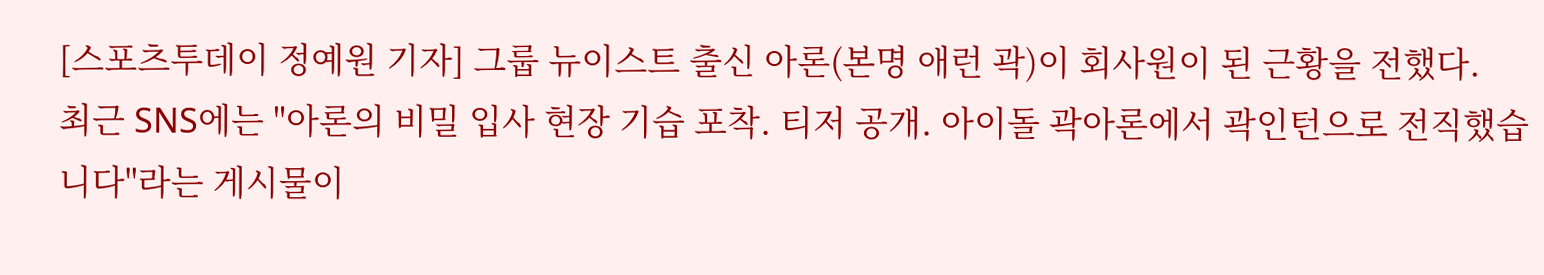[스포츠투데이 정예원 기자] 그룹 뉴이스트 출신 아론(본명 애런 곽)이 회사원이 된 근황을 전했다.
최근 SNS에는 "아론의 비밀 입사 현장 기습 포착. 티저 공개. 아이돌 곽아론에서 곽인턴으로 전직했습니다"라는 게시물이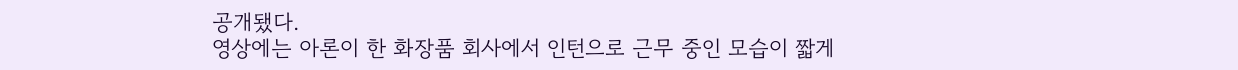공개됐다.
영상에는 아론이 한 화장품 회사에서 인턴으로 근무 중인 모습이 짧게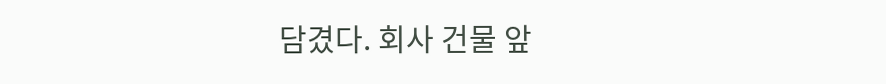담겼다. 회사 건물 앞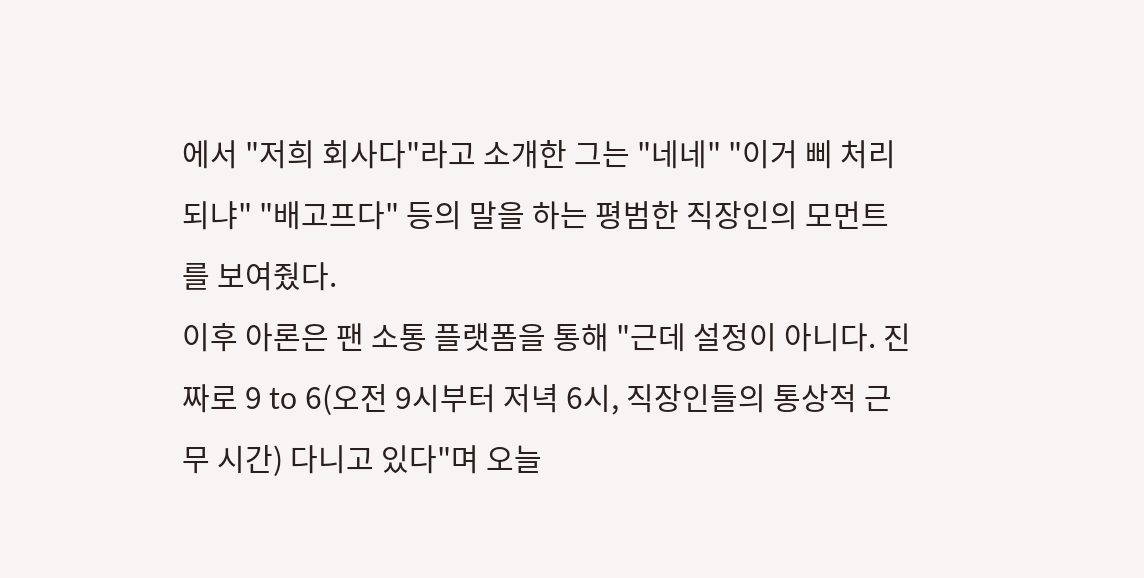에서 "저희 회사다"라고 소개한 그는 "네네" "이거 삐 처리되냐" "배고프다" 등의 말을 하는 평범한 직장인의 모먼트를 보여줬다.
이후 아론은 팬 소통 플랫폼을 통해 "근데 설정이 아니다. 진짜로 9 to 6(오전 9시부터 저녁 6시, 직장인들의 통상적 근무 시간) 다니고 있다"며 오늘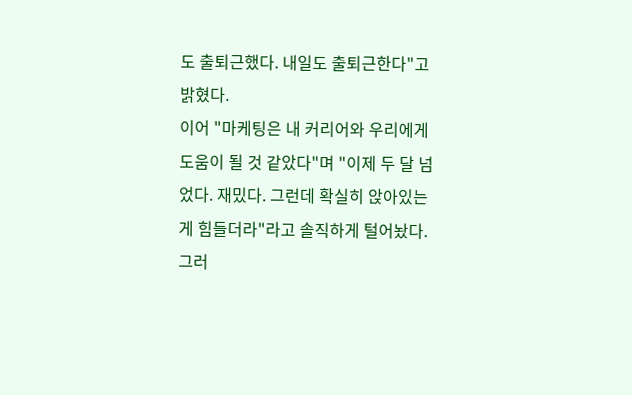도 출퇴근했다. 내일도 출퇴근한다"고 밝혔다.
이어 "마케팅은 내 커리어와 우리에게 도움이 될 것 같았다"며 "이제 두 달 넘었다. 재밌다. 그런데 확실히 앉아있는 게 힘들더라"라고 솔직하게 털어놨다.
그러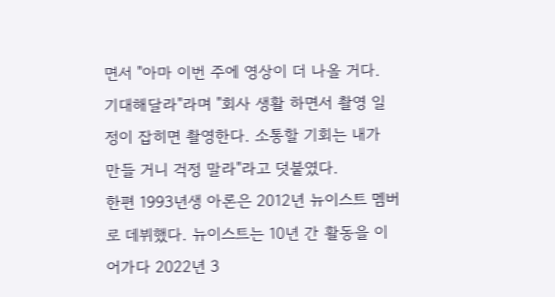면서 "아마 이번 주에 영상이 더 나올 거다. 기대해달라"라며 "회사 생활 하면서 촬영 일정이 잡히면 촬영한다. 소통할 기회는 내가 만들 거니 걱정 말라"라고 덧붙였다.
한편 1993년생 아론은 2012년 뉴이스트 멤버로 데뷔했다. 뉴이스트는 10년 간 활동을 이어가다 2022년 3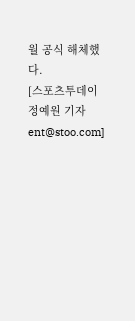월 공식 해체했다.
[스포츠투데이 정예원 기자 ent@stoo.com]